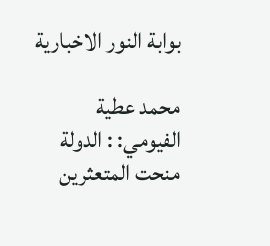بوابة النور الاخبارية

محمد عطية الفيومي: : الدولة منحت المتعثرين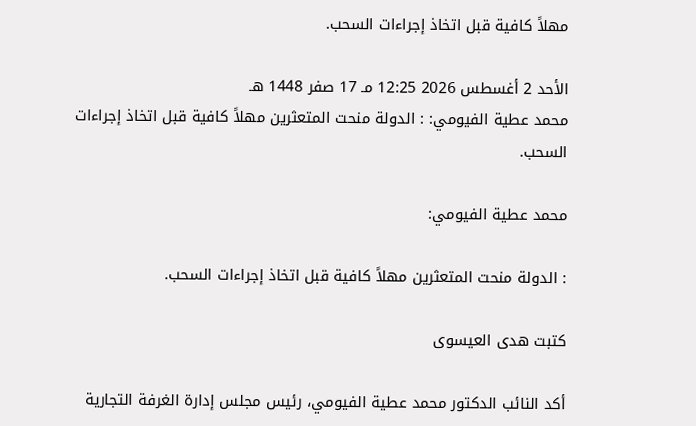مهلاً كافية قبل اتخاذ إجراءات السحب.

الأحد 2 أغسطس 2026 12:25 مـ 17 صفر 1448 هـ
محمد عطية الفيومي: : الدولة منحت المتعثرين مهلاً كافية قبل اتخاذ إجراءات السحب.

محمد عطية الفيومي:

: الدولة منحت المتعثرين مهلاً كافية قبل اتخاذ إجراءات السحب.

كتبت هدى العيسوى

أكد النائب الدكتور محمد عطية الفيومي، رئيس مجلس إدارة الغرفة التجارية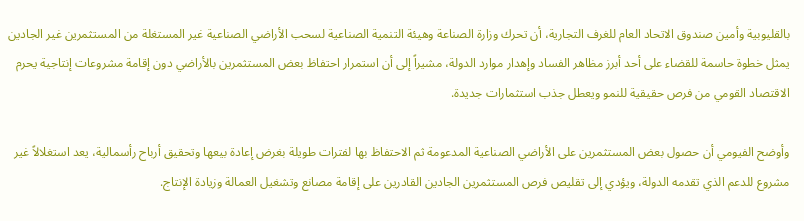بالقليوبية وأمين صندوق الاتحاد العام للغرف التجارية، أن تحرك وزارة الصناعة وهيئة التنمية الصناعية لسحب الأراضي الصناعية غير المستغلة من المستثمرين غير الجادين يمثل خطوة حاسمة للقضاء على أحد أبرز مظاهر الفساد وإهدار موارد الدولة، مشيراً إلى أن استمرار احتفاظ بعض المستثمرين بالأراضي دون إقامة مشروعات إنتاجية يحرم الاقتصاد القومي من فرص حقيقية للنمو ويعطل جذب استثمارات جديدة.

وأوضح الفيومي أن حصول بعض المستثمرين على الأراضي الصناعية المدعومة ثم الاحتفاظ بها لفترات طويلة بغرض إعادة بيعها وتحقيق أرباح رأسمالية، يعد استغلالاً غير مشروع للدعم الذي تقدمه الدولة، ويؤدي إلى تقليص فرص المستثمرين الجادين القادرين على إقامة مصانع وتشغيل العمالة وزيادة الإنتاج.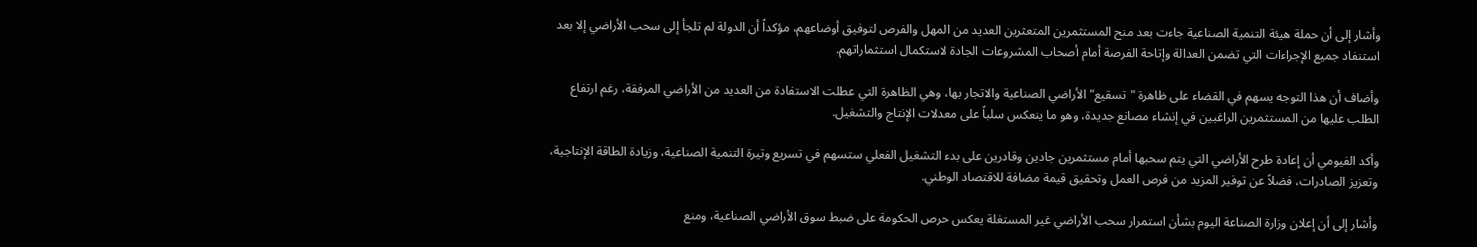وأشار إلى أن حملة هيئة التنمية الصناعية جاءت بعد منح المستثمرين المتعثرين العديد من المهل والفرص لتوفيق أوضاعهم، مؤكداً أن الدولة لم تلجأ إلى سحب الأراضي إلا بعد استنفاد جميع الإجراءات التي تضمن العدالة وإتاحة الفرصة أمام أصحاب المشروعات الجادة لاستكمال استثماراتهم.

وأضاف أن هذا التوجه يسهم في القضاء على ظاهرة "تسقيع" الأراضي الصناعية والاتجار بها، وهي الظاهرة التي عطلت الاستفادة من العديد من الأراضي المرفقة، رغم ارتفاع الطلب عليها من المستثمرين الراغبين في إنشاء مصانع جديدة، وهو ما ينعكس سلباً على معدلات الإنتاج والتشغيل.

وأكد الفيومي أن إعادة طرح الأراضي التي يتم سحبها أمام مستثمرين جادين وقادرين على بدء التشغيل الفعلي ستسهم في تسريع وتيرة التنمية الصناعية، وزيادة الطاقة الإنتاجية، وتعزيز الصادرات، فضلاً عن توفير المزيد من فرص العمل وتحقيق قيمة مضافة للاقتصاد الوطني.

وأشار إلى أن إعلان وزارة الصناعة اليوم بشأن استمرار سحب الأراضي غير المستغلة يعكس حرص الحكومة على ضبط سوق الأراضي الصناعية، ومنع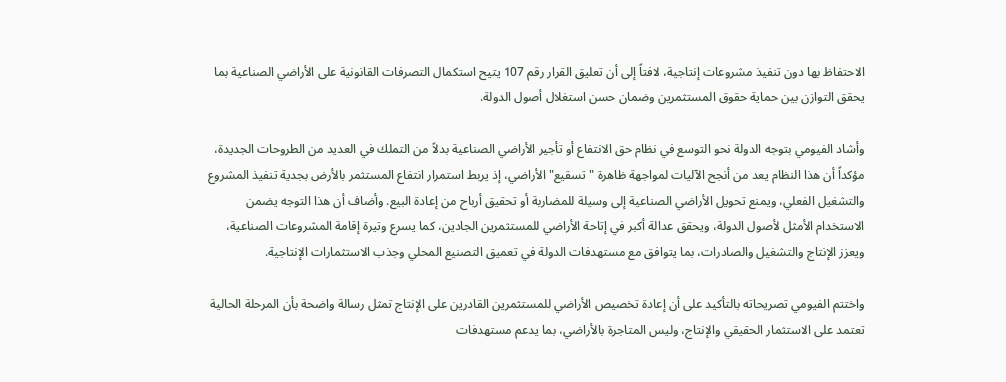الاحتفاظ بها دون تنفيذ مشروعات إنتاجية، لافتاً إلى أن تعليق القرار رقم 107 يتيح استكمال التصرفات القانونية على الأراضي الصناعية بما يحقق التوازن بين حماية حقوق المستثمرين وضمان حسن استغلال أصول الدولة.

وأشاد الفيومي بتوجه الدولة نحو التوسع في نظام حق الانتفاع أو تأجير الأراضي الصناعية بدلاً من التملك في العديد من الطروحات الجديدة، مؤكداً أن هذا النظام يعد من أنجح الآليات لمواجهة ظاهرة "تسقيع" الأراضي، إذ يربط استمرار انتفاع المستثمر بالأرض بجدية تنفيذ المشروع والتشغيل الفعلي، ويمنع تحويل الأراضي الصناعية إلى وسيلة للمضاربة أو تحقيق أرباح من إعادة البيع. وأضاف أن هذا التوجه يضمن الاستخدام الأمثل لأصول الدولة، ويحقق عدالة أكبر في إتاحة الأراضي للمستثمرين الجادين، كما يسرع وتيرة إقامة المشروعات الصناعية، ويعزز الإنتاج والتشغيل والصادرات، بما يتوافق مع مستهدفات الدولة في تعميق التصنيع المحلي وجذب الاستثمارات الإنتاجية.

واختتم الفيومي تصريحاته بالتأكيد على أن إعادة تخصيص الأراضي للمستثمرين القادرين على الإنتاج تمثل رسالة واضحة بأن المرحلة الحالية تعتمد على الاستثمار الحقيقي والإنتاج، وليس المتاجرة بالأراضي، بما يدعم مستهدفات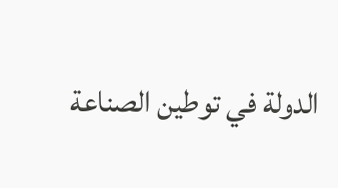الدولة في توطين الصناعة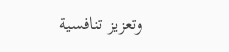وتعزيز تنافسية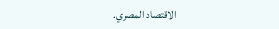الاقتصاد المصري.